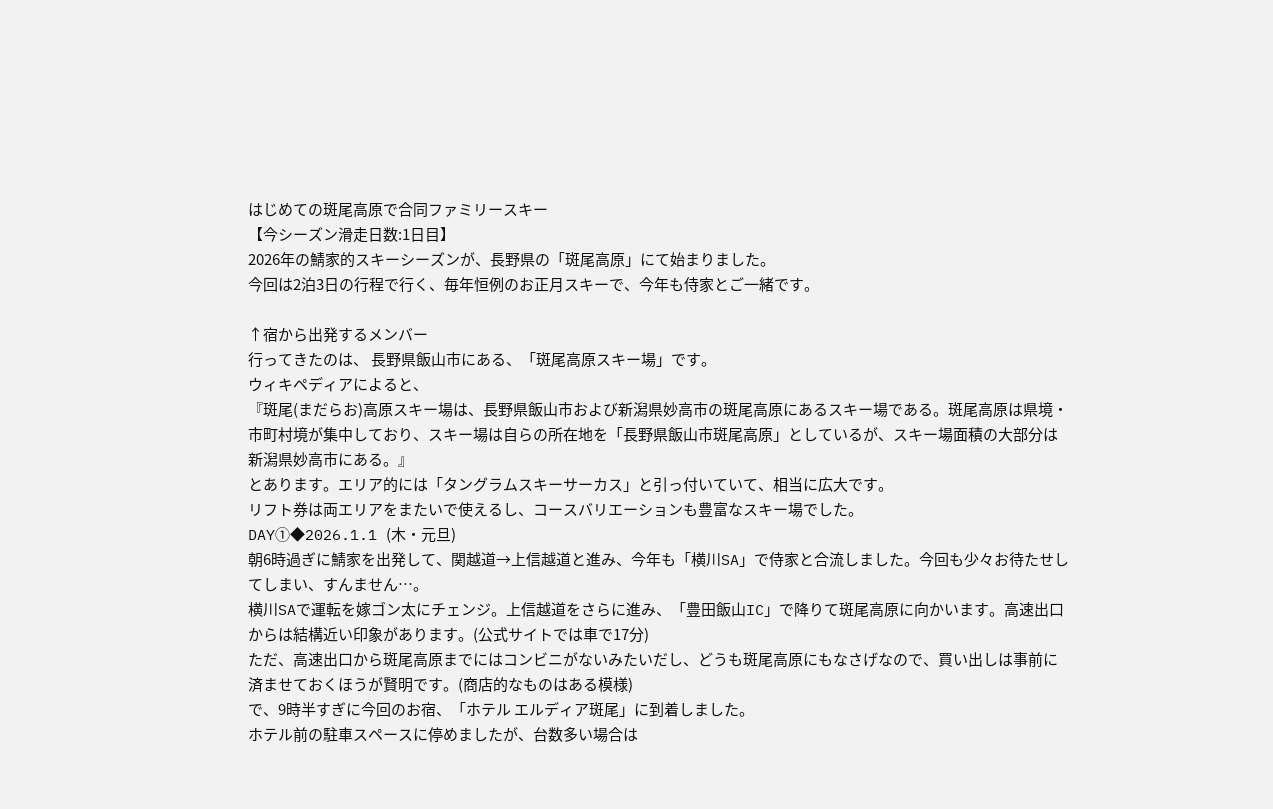はじめての斑尾高原で合同ファミリースキー
【今シーズン滑走日数:1日目】
2026年の鯖家的スキーシーズンが、長野県の「斑尾高原」にて始まりました。
今回は2泊3日の行程で行く、毎年恒例のお正月スキーで、今年も侍家とご一緒です。

↑宿から出発するメンバー
行ってきたのは、 長野県飯山市にある、「斑尾高原スキー場」です。
ウィキペディアによると、
『斑尾(まだらお)高原スキー場は、長野県飯山市および新潟県妙高市の斑尾高原にあるスキー場である。斑尾高原は県境・市町村境が集中しており、スキー場は自らの所在地を「長野県飯山市斑尾高原」としているが、スキー場面積の大部分は新潟県妙高市にある。』
とあります。エリア的には「タングラムスキーサーカス」と引っ付いていて、相当に広大です。
リフト券は両エリアをまたいで使えるし、コースバリエーションも豊富なスキー場でした。
DAY①◆2026.1.1 (木・元旦)
朝6時過ぎに鯖家を出発して、関越道→上信越道と進み、今年も「横川SA」で侍家と合流しました。今回も少々お待たせしてしまい、すんません…。
横川SAで運転を嫁ゴン太にチェンジ。上信越道をさらに進み、「豊田飯山IC」で降りて斑尾高原に向かいます。高速出口からは結構近い印象があります。(公式サイトでは車で17分)
ただ、高速出口から斑尾高原までにはコンビニがないみたいだし、どうも斑尾高原にもなさげなので、買い出しは事前に済ませておくほうが賢明です。(商店的なものはある模様)
で、9時半すぎに今回のお宿、「ホテル エルディア斑尾」に到着しました。
ホテル前の駐車スペースに停めましたが、台数多い場合は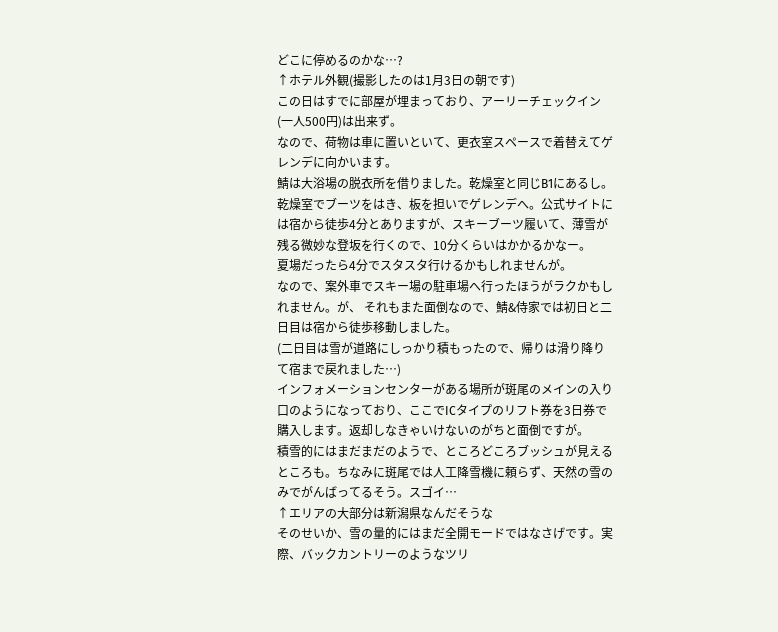どこに停めるのかな…?
↑ホテル外観(撮影したのは1月3日の朝です)
この日はすでに部屋が埋まっており、アーリーチェックイン(一人500円)は出来ず。
なので、荷物は車に置いといて、更衣室スペースで着替えてゲレンデに向かいます。
鯖は大浴場の脱衣所を借りました。乾燥室と同じB1にあるし。
乾燥室でブーツをはき、板を担いでゲレンデへ。公式サイトには宿から徒歩4分とありますが、スキーブーツ履いて、薄雪が残る微妙な登坂を行くので、10分くらいはかかるかなー。
夏場だったら4分でスタスタ行けるかもしれませんが。
なので、案外車でスキー場の駐車場へ行ったほうがラクかもしれません。が、 それもまた面倒なので、鯖&侍家では初日と二日目は宿から徒歩移動しました。
(二日目は雪が道路にしっかり積もったので、帰りは滑り降りて宿まで戻れました…)
インフォメーションセンターがある場所が斑尾のメインの入り口のようになっており、ここでICタイプのリフト券を3日券で購入します。返却しなきゃいけないのがちと面倒ですが。
積雪的にはまだまだのようで、ところどころブッシュが見えるところも。ちなみに斑尾では人工降雪機に頼らず、天然の雪のみでがんばってるそう。スゴイ…
↑エリアの大部分は新潟県なんだそうな
そのせいか、雪の量的にはまだ全開モードではなさげです。実際、バックカントリーのようなツリ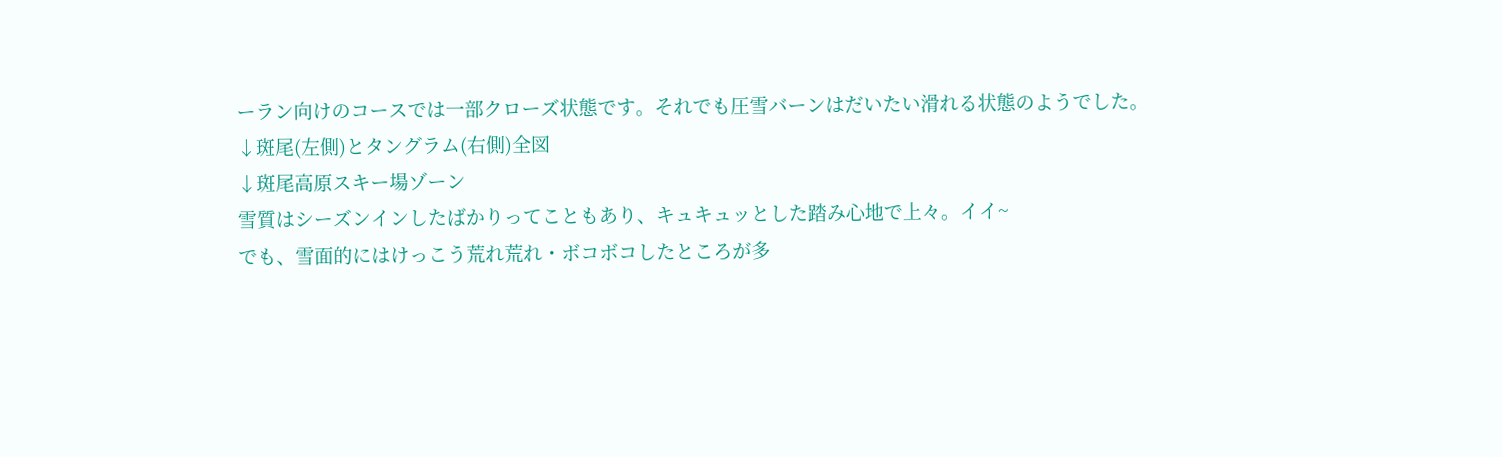ーラン向けのコースでは一部クローズ状態です。それでも圧雪バーンはだいたい滑れる状態のようでした。
↓斑尾(左側)とタングラム(右側)全図
↓斑尾高原スキー場ゾーン
雪質はシーズンインしたばかりってこともあり、キュキュッとした踏み心地で上々。イイ~
でも、雪面的にはけっこう荒れ荒れ・ボコボコしたところが多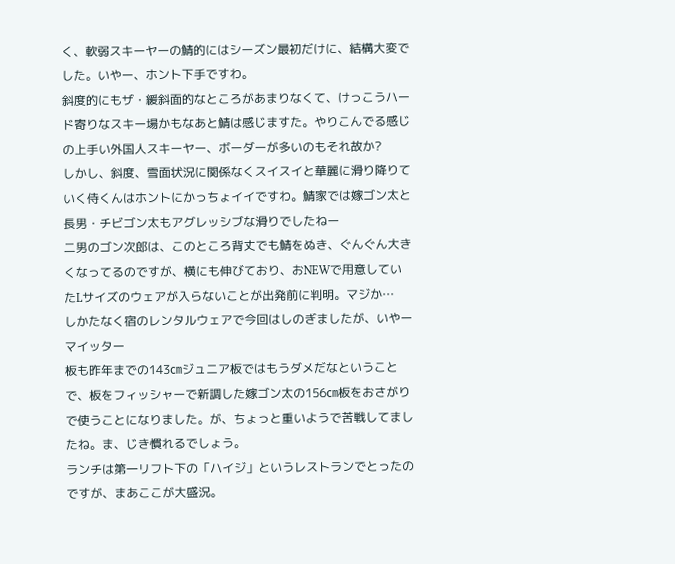く、軟弱スキーヤーの鯖的にはシーズン最初だけに、結構大変でした。いやー、ホント下手ですわ。
斜度的にもザ・緩斜面的なところがあまりなくて、けっこうハード寄りなスキー場かもなあと鯖は感じますた。やりこんでる感じの上手い外国人スキーヤー、ボーダーが多いのもそれ故か?
しかし、斜度、雪面状況に関係なくスイスイと華麗に滑り降りていく侍くんはホントにかっちょイイですわ。鯖家では嫁ゴン太と長男・チビゴン太もアグレッシブな滑りでしたねー
二男のゴン次郎は、このところ背丈でも鯖をぬき、ぐんぐん大きくなってるのですが、横にも伸びており、おNEWで用意していたLサイズのウェアが入らないことが出発前に判明。マジか…
しかたなく宿のレンタルウェアで今回はしのぎましたが、いやーマイッター
板も昨年までの143㎝ジュニア板ではもうダメだなということで、板をフィッシャーで新調した嫁ゴン太の156㎝板をおさがりで使うことになりました。が、ちょっと重いようで苦戦してましたね。ま、じき慣れるでしょう。
ランチは第一リフト下の「ハイジ」というレストランでとったのですが、まあここが大盛況。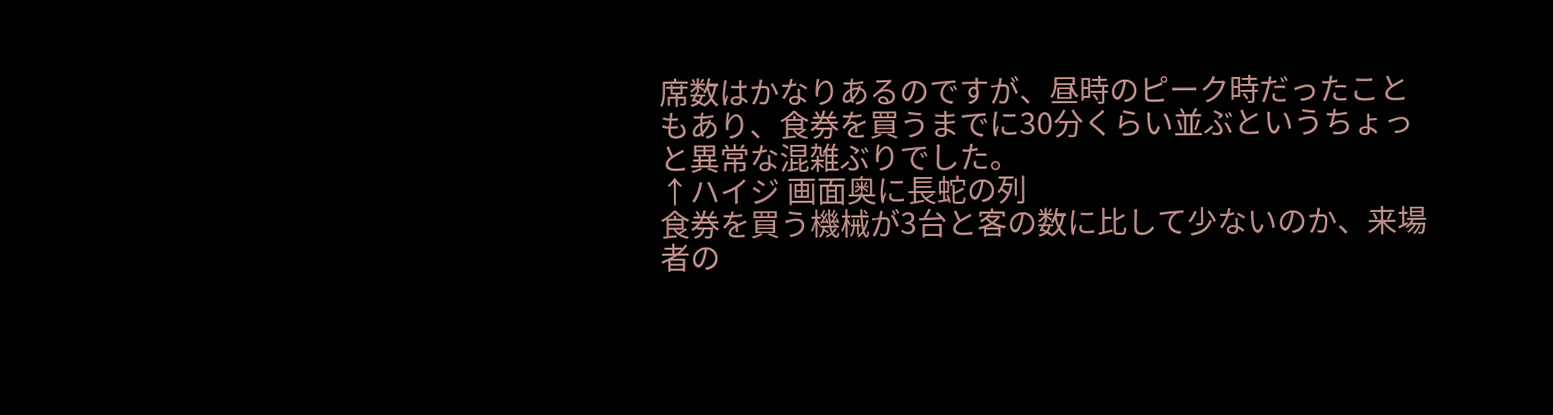席数はかなりあるのですが、昼時のピーク時だったこともあり、食券を買うまでに30分くらい並ぶというちょっと異常な混雑ぶりでした。
↑ハイジ 画面奥に長蛇の列
食券を買う機械が3台と客の数に比して少ないのか、来場者の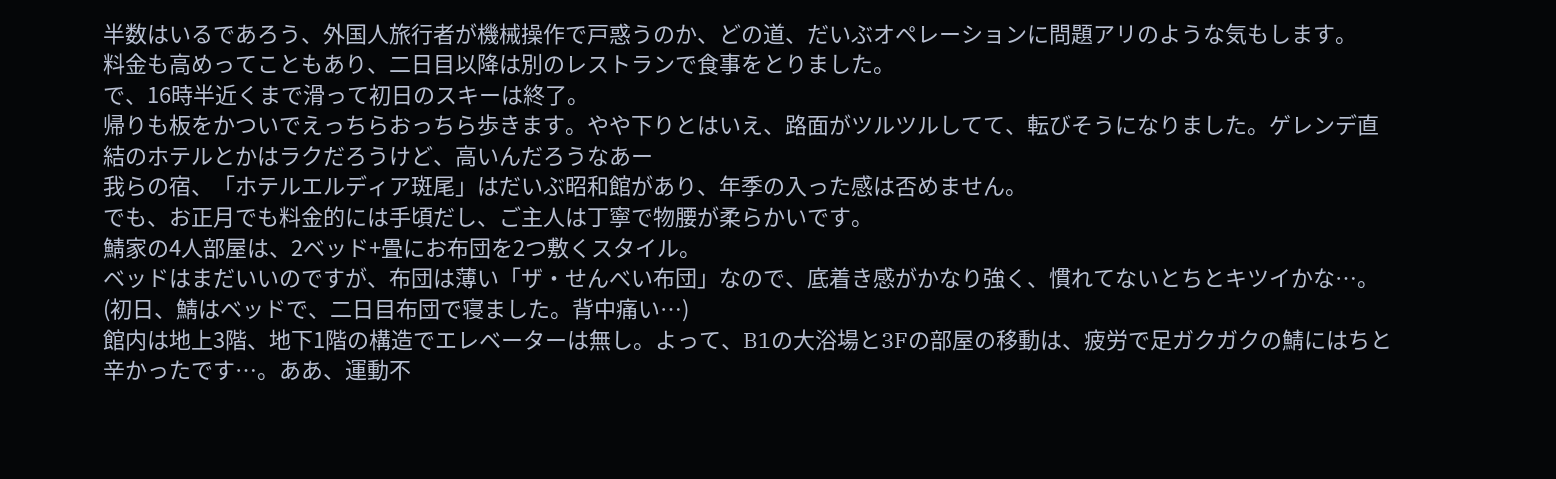半数はいるであろう、外国人旅行者が機械操作で戸惑うのか、どの道、だいぶオペレーションに問題アリのような気もします。
料金も高めってこともあり、二日目以降は別のレストランで食事をとりました。
で、16時半近くまで滑って初日のスキーは終了。
帰りも板をかついでえっちらおっちら歩きます。やや下りとはいえ、路面がツルツルしてて、転びそうになりました。ゲレンデ直結のホテルとかはラクだろうけど、高いんだろうなあー
我らの宿、「ホテルエルディア斑尾」はだいぶ昭和館があり、年季の入った感は否めません。
でも、お正月でも料金的には手頃だし、ご主人は丁寧で物腰が柔らかいです。
鯖家の4人部屋は、2ベッド+畳にお布団を2つ敷くスタイル。
ベッドはまだいいのですが、布団は薄い「ザ・せんべい布団」なので、底着き感がかなり強く、慣れてないとちとキツイかな…。(初日、鯖はベッドで、二日目布団で寝ました。背中痛い…)
館内は地上3階、地下1階の構造でエレベーターは無し。よって、B1の大浴場と3Fの部屋の移動は、疲労で足ガクガクの鯖にはちと辛かったです…。ああ、運動不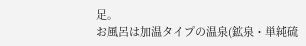足。
お風呂は加温タイプの温泉(鉱泉・単純硫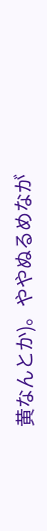黄なんとか)。ややぬるめなが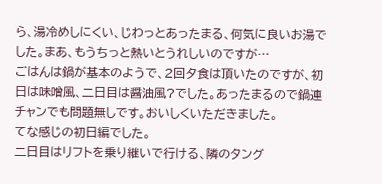ら、湯冷めしにくい、じわっとあったまる、何気に良いお湯でした。まあ、もうちっと熱いとうれしいのですが…
ごはんは鍋が基本のようで、2回夕食は頂いたのですが、初日は味噌風、二日目は醤油風?でした。あったまるので鍋連チャンでも問題無しです。おいしくいただきました。
てな感じの初日編でした。
二日目はリフトを乗り継いで行ける、隣のタング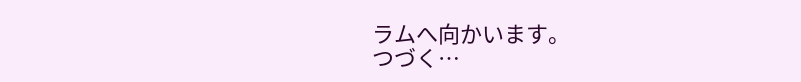ラムへ向かいます。
つづく…